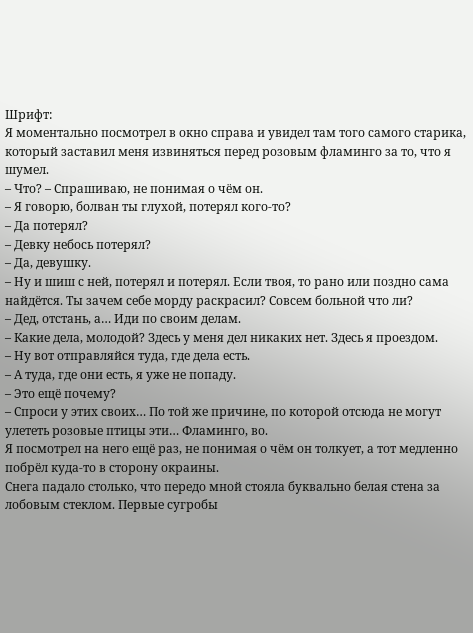Шрифт:
Я моментально посмотрел в окно справа и увидел там того самого старика, который заставил меня извиняться перед розовым фламинго за то, что я шумел.
– Что? – Спрашиваю, не понимая о чём он.
– Я говорю, болван ты глухой, потерял кого-то?
– Да потерял?
– Девку небось потерял?
– Да, девушку.
– Ну и шиш с ней, потерял и потерял. Если твоя, то рано или поздно сама найдётся. Ты зачем себе морду раскрасил? Совсем больной что ли?
– Дед, отстань, а… Иди по своим делам.
– Какие дела, молодой? Здесь у меня дел никаких нет. Здесь я проездом.
– Ну вот отправляйся туда, где дела есть.
– А туда, где они есть, я уже не попаду.
– Это ещё почему?
– Спроси у этих своих… По той же причине, по которой отсюда не могут улететь розовые птицы эти… Фламинго, во.
Я посмотрел на него ещё раз, не понимая о чём он толкует, а тот медленно побрёл куда-то в сторону окраины.
Снега падало столько, что передо мной стояла буквально белая стена за лобовым стеклом. Первые сугробы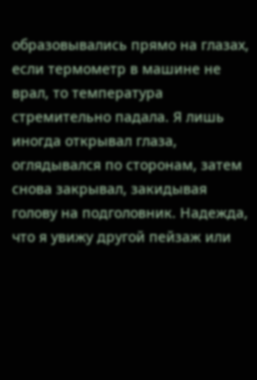образовывались прямо на глазах, если термометр в машине не врал, то температура стремительно падала. Я лишь иногда открывал глаза, оглядывался по сторонам, затем снова закрывал, закидывая голову на подголовник. Надежда, что я увижу другой пейзаж или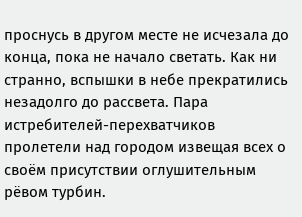проснусь в другом месте не исчезала до конца, пока не начало светать. Как ни странно, вспышки в небе прекратились незадолго до рассвета. Пара истребителей-перехватчиков пролетели над городом извещая всех о своём присутствии оглушительным рёвом турбин.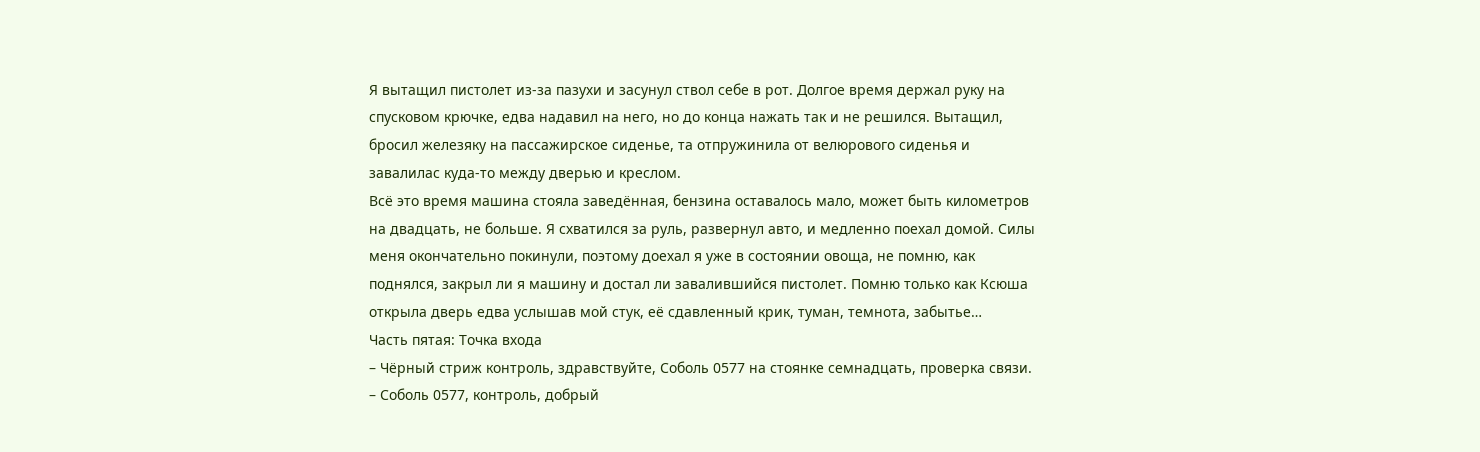Я вытащил пистолет из-за пазухи и засунул ствол себе в рот. Долгое время держал руку на спусковом крючке, едва надавил на него, но до конца нажать так и не решился. Вытащил, бросил железяку на пассажирское сиденье, та отпружинила от велюрового сиденья и завалилас куда-то между дверью и креслом.
Всё это время машина стояла заведённая, бензина оставалось мало, может быть километров на двадцать, не больше. Я схватился за руль, развернул авто, и медленно поехал домой. Силы меня окончательно покинули, поэтому доехал я уже в состоянии овоща, не помню, как поднялся, закрыл ли я машину и достал ли завалившийся пистолет. Помню только как Ксюша открыла дверь едва услышав мой стук, её сдавленный крик, туман, темнота, забытье…
Часть пятая: Точка входа
– Чёрный стриж контроль, здравствуйте, Соболь 0577 на стоянке семнадцать, проверка связи.
– Соболь 0577, контроль, добрый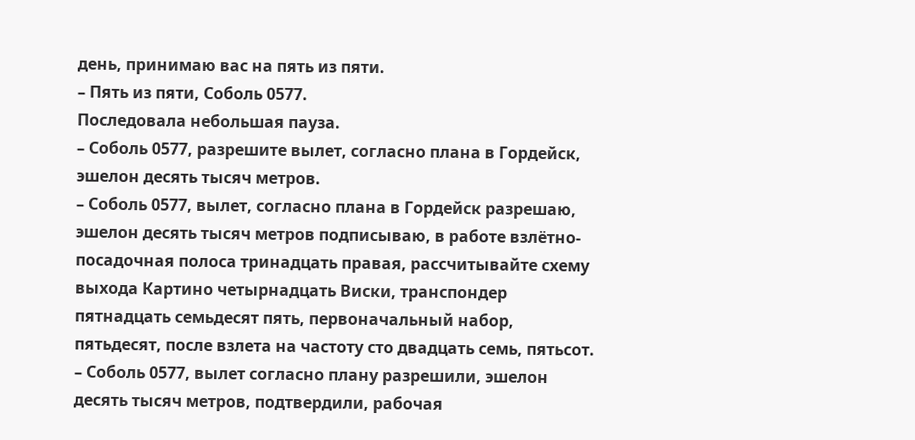день, принимаю вас на пять из пяти.
– Пять из пяти, Соболь 0577.
Последовала небольшая пауза.
– Соболь 0577, разрешите вылет, согласно плана в Гордейск, эшелон десять тысяч метров.
– Соболь 0577, вылет, согласно плана в Гордейск разрешаю, эшелон десять тысяч метров подписываю, в работе взлётно-посадочная полоса тринадцать правая, рассчитывайте схему выхода Картино четырнадцать Виски, транспондер пятнадцать семьдесят пять, первоначальный набор, пятьдесят, после взлета на частоту сто двадцать семь, пятьсот.
– Соболь 0577, вылет согласно плану разрешили, эшелон десять тысяч метров, подтвердили, рабочая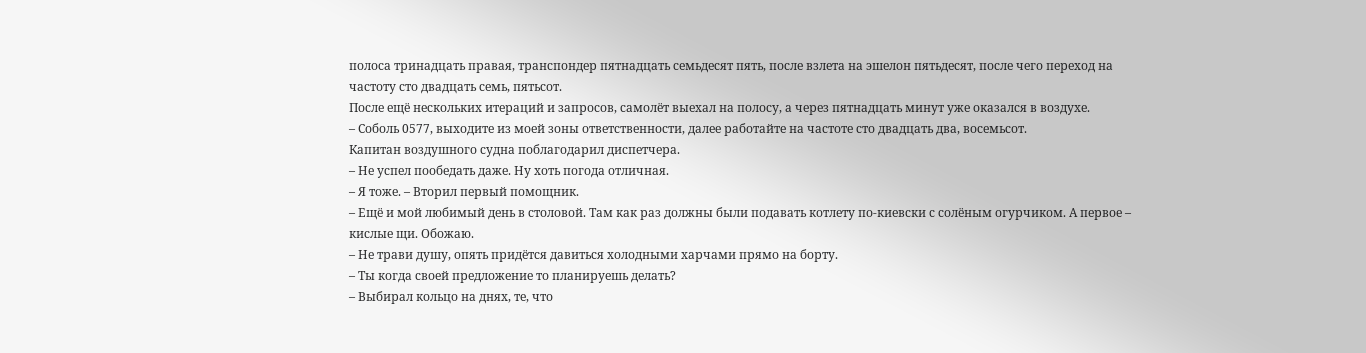полоса тринадцать правая, транспондер пятнадцать семьдесят пять, после взлета на эшелон пятьдесят, после чего переход на частоту сто двадцать семь, пятьсот.
После ещё нескольких итераций и запросов, самолёт выехал на полосу, а через пятнадцать минут уже оказался в воздухе.
– Соболь 0577, выходите из моей зоны ответственности, далее работайте на частоте сто двадцать два, восемьсот.
Капитан воздушного судна поблагодарил диспетчера.
– Не успел пообедать даже. Ну хоть погода отличная.
– Я тоже. – Вторил первый помощник.
– Ещё и мой любимый день в столовой. Там как раз должны были подавать котлету по-киевски с солёным огурчиком. А первое – кислые щи. Обожаю.
– Не трави душу, опять придётся давиться холодными харчами прямо на борту.
– Ты когда своей предложение то планируешь делать?
– Выбирал кольцо на днях, те, что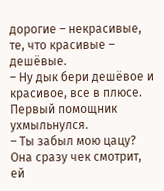дорогие – некрасивые, те, что красивые – дешёвые.
– Ну дык бери дешёвое и красивое, все в плюсе.
Первый помощник ухмыльнулся.
– Ты забыл мою цацу? Она сразу чек смотрит, ей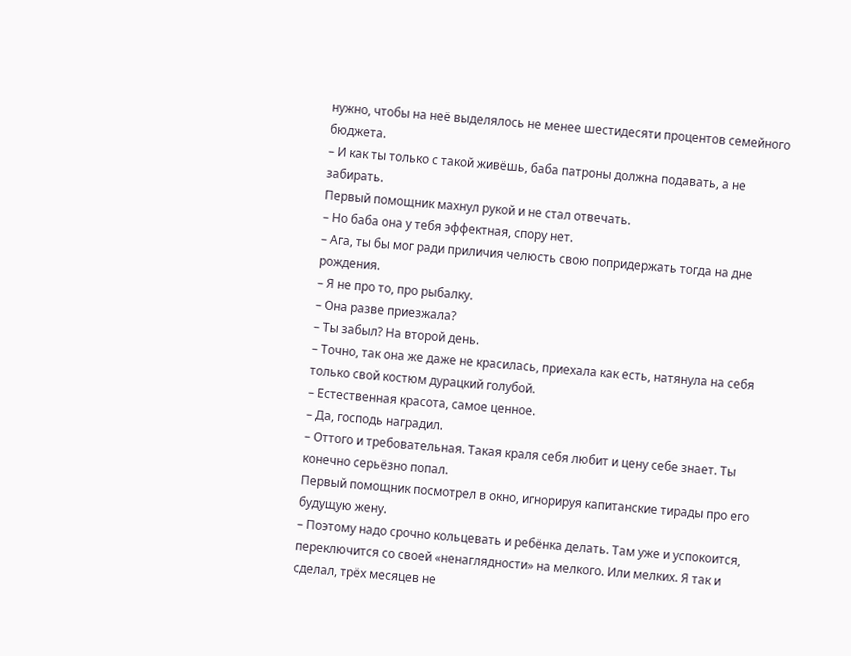нужно, чтобы на неё выделялось не менее шестидесяти процентов семейного бюджета.
– И как ты только с такой живёшь, баба патроны должна подавать, а не забирать.
Первый помощник махнул рукой и не стал отвечать.
– Но баба она у тебя эффектная, спору нет.
– Ага, ты бы мог ради приличия челюсть свою попридержать тогда на дне рождения.
– Я не про то, про рыбалку.
– Она разве приезжала?
– Ты забыл? На второй день.
– Точно, так она же даже не красилась, приехала как есть, натянула на себя только свой костюм дурацкий голубой.
– Естественная красота, самое ценное.
– Да, господь наградил.
– Оттого и требовательная. Такая краля себя любит и цену себе знает. Ты конечно серьёзно попал.
Первый помощник посмотрел в окно, игнорируя капитанские тирады про его будущую жену.
– Поэтому надо срочно кольцевать и ребёнка делать. Там уже и успокоится, переключится со своей «ненаглядности» на мелкого. Или мелких. Я так и сделал, трёх месяцев не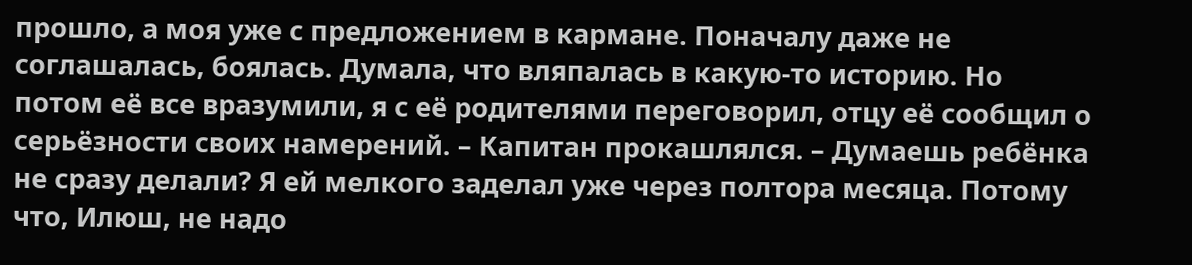прошло, а моя уже с предложением в кармане. Поначалу даже не соглашалась, боялась. Думала, что вляпалась в какую-то историю. Но потом её все вразумили, я с её родителями переговорил, отцу её сообщил о серьёзности своих намерений. – Капитан прокашлялся. – Думаешь ребёнка не сразу делали? Я ей мелкого заделал уже через полтора месяца. Потому что, Илюш, не надо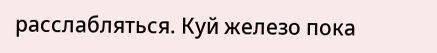расслабляться. Куй железо пока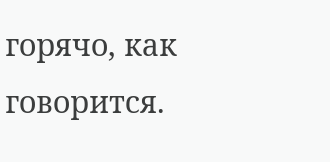горячо, как говорится.